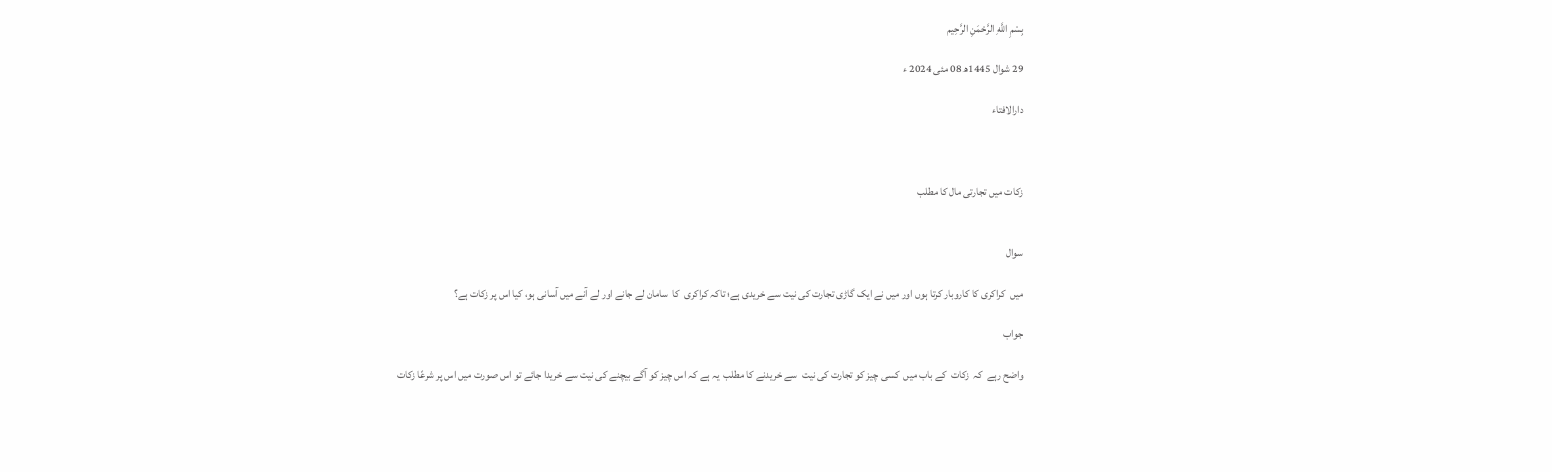بِسْمِ اللَّهِ الرَّحْمَنِ الرَّحِيم

29 شوال 1445ھ 08 مئی 2024 ء

دارالافتاء



زکات میں تجارتی مال کا مطلب


سوال

میں  کراکری کا کاروبار کرتا ہوں اور میں نے ایک گاڑی تجارت کی نیت سے خریدی ہے؛ تاکہ کراکری  کا  سامان لے جانے اور لے آنے میں آسانی ہو، کیا اس پر زکات ہے؟

جواب

واضح رہے  کہ  زکات  کے باب میں  کسی چیز کو تجارت کی نیت  سے خریدنے کا مطلب  یہ ہے کہ اس چیز کو آگے بیچنے کی نیت سے خریدا جائے تو اس صورت میں اس پر شرعًا زکات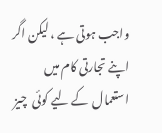واجب ہوتی ہے ، لیکن اگر   اپنے تجارتی کام میں  استعمال  کے لیے کوئی  چیز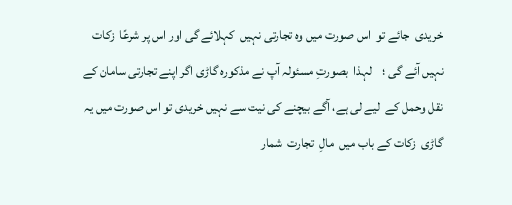خریدی  جائے تو  اس صورت میں وہ تجارتی نہیں  کہلائے گی اور اس پر شرعًا  زکات نہیں آئے گی ؛    لہذا  بصورتِ مسئولہ آپ نے مذکورہ گاڑی اگر اپنے تجارتی سامان کے نقل وحمل کے  لیے لی ہے، آگے بیچنے کی نیت سے نہیں خریدی تو اس صورت میں یہ گاڑی  زکات کے باب میں  مالِ  تجارت  شمار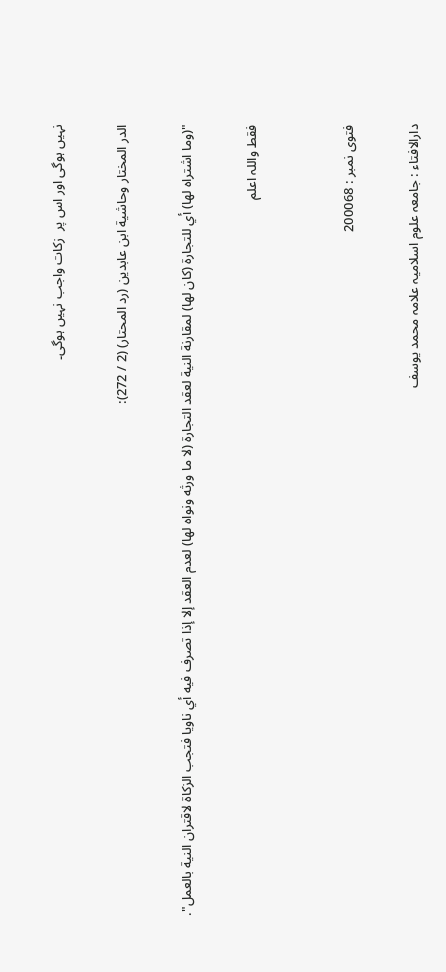نہیں ہوگی اور اس پر  زکات واجب نہیں ہوگی۔

الدر المختار وحاشية ابن عابدين (رد المحتار) (2 / 272):

"(وما اشتراه لها) أي للتجارة (كان لها) لمقارنة النية لعقد التجارة (لا ما ورثه ونواه لها) لعدم العقد إلا إذا تصرف فيه أي ناويا فتجب الزكاة لاقتران النية بالعمل".

فقط واللہ اعلم


فتوی نمبر : 200068

دارالافتاء : جامعہ علوم اسلامیہ علامہ محمد یوسف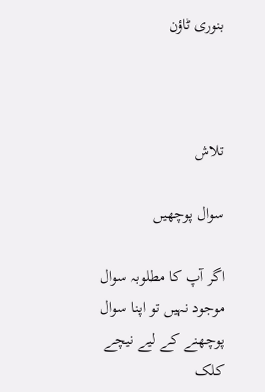بنوری ٹاؤن



تلاش

سوال پوچھیں

اگر آپ کا مطلوبہ سوال موجود نہیں تو اپنا سوال پوچھنے کے لیے نیچے کلک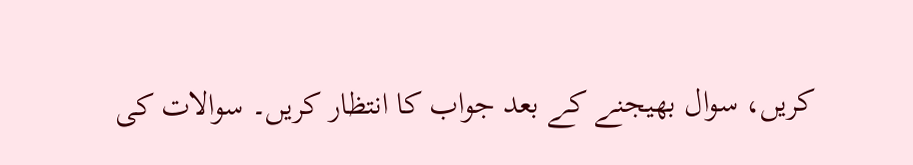کریں، سوال بھیجنے کے بعد جواب کا انتظار کریں۔ سوالات کی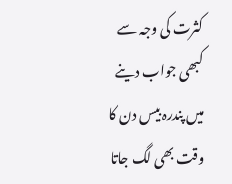کثرت کی وجہ سے کبھی جواب دینے میں پندرہ بیس دن کا وقت بھی لگ جاتا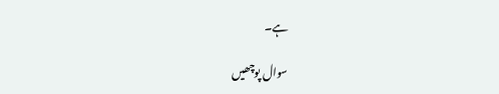ہے۔

سوال پوچھیں